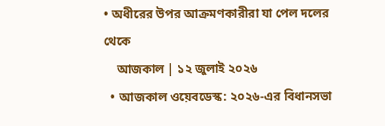• অধীরের উপর আক্রমণকারীরা যা পেল দলের থেকে
    আজকাল | ১২ জুলাই ২০২৬
  • আজকাল ওয়েবডেস্ক: ২০২৬-এর বিধানসভা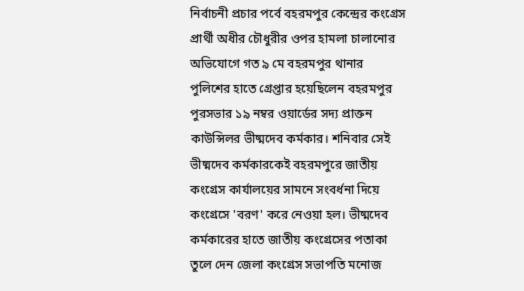নির্বাচনী প্রচার পর্বে বহরমপুর কেন্দ্রের কংগ্রেস প্রার্থী অধীর চৌধুরীর ওপর হামলা চালানোর অভিযোগে গত ৯ মে বহরমপুর থানার পুলিশের হাতে গ্রেপ্তার হয়েছিলেন বহরমপুর পুরসভার ১৯ নম্বর ওয়ার্ডের সদ্য প্রাক্তন কাউন্সিলর ভীষ্মদেব কর্মকার। শনিবার সেই ভীষ্মদেব কর্মকারকেই বহরমপুরে জাতীয় কংগ্রেস কার্যালয়ের সামনে সংবর্ধনা দিয়ে কংগ্রেসে 'বরণ' করে নেওয়া হল। ভীষ্মদেব কর্মকারের হাতে জাতীয় কংগ্রেসের পতাকা তুলে দেন জেলা কংগ্রেস সভাপতি মনোজ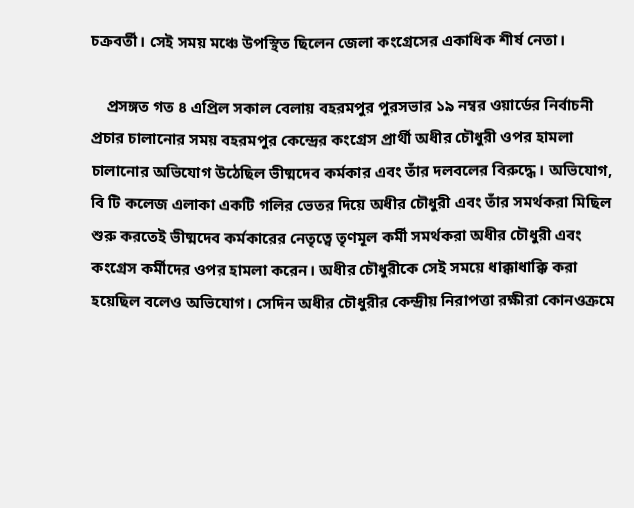চক্রবর্তী। সেই সময় মঞ্চে উপস্থিত ছিলেন জেলা কংগ্রেসের একাধিক শীর্ষ নেতা।

    প্রসঙ্গত গত ৪ এপ্রিল সকাল বেলায় বহরমপুর পুরসভার ১৯ নম্বর ওয়ার্ডের নির্বাচনী প্রচার চালানোর সময় বহরমপুর কেন্দ্রের কংগ্রেস প্রার্থী অধীর চৌধুরী ওপর হামলা চালানোর অভিযোগ উঠেছিল ভীষ্মদেব কর্মকার এবং তাঁর দলবলের বিরুদ্ধে। অভিযোগ, বি টি কলেজ এলাকা একটি গলির ভেতর দিয়ে অধীর চৌধুরী এবং তাঁর সমর্থকরা মিছিল শুরু করতেই ভীষ্মদেব কর্মকারের নেতৃত্বে তৃণমূল কর্মী সমর্থকরা অধীর চৌধুরী এবং কংগ্রেস কর্মীদের ওপর হামলা করেন। অধীর চৌধুরীকে সেই সময়ে ধাক্কাধাক্কি করা হয়েছিল বলেও অভিযোগ। সেদিন অধীর চৌধুরীর কেন্দ্রীয় নিরাপত্তা রক্ষীরা কোনওক্রমে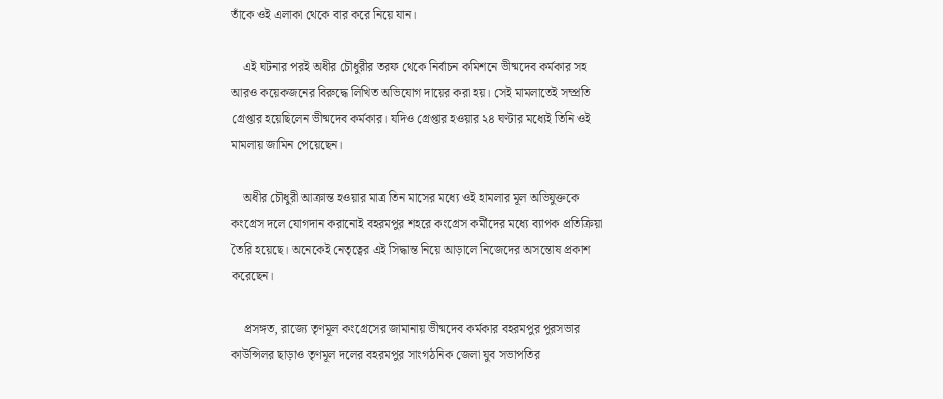তাঁকে ওই এলাকা থেকে বার করে নিয়ে যান।

    এই ঘটনার পরই অধীর চৌধুরীর তরফ থেকে নির্বাচন কমিশনে ভীষ্মদেব কর্মকার সহ আরও কয়েকজনের বিরুদ্ধে লিখিত অভিযোগ দায়ের করা হয়। সেই মামলাতেই সম্প্রতি গ্রেপ্তার হয়েছিলেন ভীষ্মদেব কর্মকার। যদিও গ্রেপ্তার হওয়ার ২৪ ঘণ্টার মধ্যেই তিনি ওই মামলায় জামিন পেয়েছেন।

    অধীর চৌধুরী আক্রান্ত হওয়ার মাত্র তিন মাসের মধ্যে ওই হামলার মূল অভিযুক্তকে কংগ্রেস দলে যোগদান করানোই বহরমপুর শহরে কংগ্রেস কর্মীদের মধ্যে ব্যাপক প্রতিক্রিয়া তৈরি হয়েছে। অনেকেই নেতৃত্বের এই সিদ্ধান্ত নিয়ে আড়ালে নিজেদের অসন্তোষ প্রকাশ করেছেন।

    প্রসঙ্গত, রাজ্যে তৃণমূল কংগ্রেসের জামানায় ভীষ্মদেব কর্মকার বহরমপুর পুরসভার কাউন্সিলর ছাড়াও তৃণমূল দলের বহরমপুর সাংগঠনিক জেলা যুব সভাপতির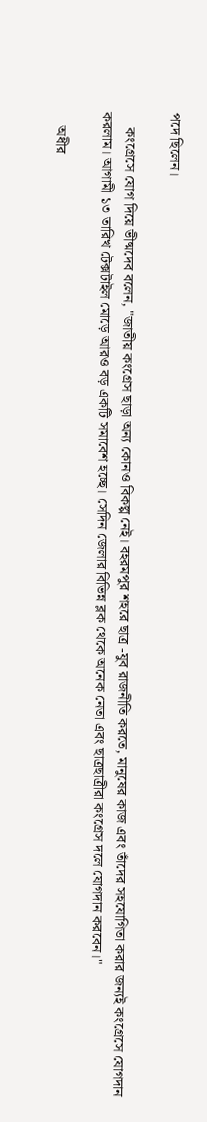পদে ছিলেন।

    কংগ্রেসে যোগ দিয়ে ভীষ্মদেব বলেন, "জাতীয় কংগ্রেস ছাড়া অন্য কোনও বিকল্প নেই। বহরমপুর শহরে ছাত্র -যুব রাজনীতি করতে, মানুষের কাজ এবং তাঁদের সহযোগিতা করার জন্যই কংগ্রেসে যোগদান করলাম। আগামী ১৩ তারিখ টেক্সটাইল মোড়ে আরও বড় একটি সমাবেশ হচ্ছে। সেদিন জেলার বিভিন্ন ব্লক থেকে অনেক নেতা এবং ছাত্রছাত্রীরা কংগ্রেস দলে যোগদান করবেন।"

    অধীর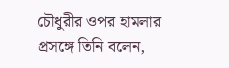চৌধুরীর ওপর হামলার প্রসঙ্গে তিনি বলেন,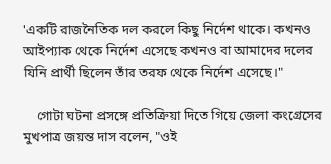'একটি রাজনৈতিক দল করলে কিছু নির্দেশ থাকে। কখনও আইপ্যাক থেকে নির্দেশ এসেছে কখনও বা আমাদের দলের যিনি প্রার্থী ছিলেন তাঁর তরফ থেকে নির্দেশ এসেছে।"

    গোটা ঘটনা প্রসঙ্গে প্রতিক্রিয়া দিতে গিয়ে জেলা কংগ্রেসের মুখপাত্র জয়ন্ত দাস বলেন, "ওই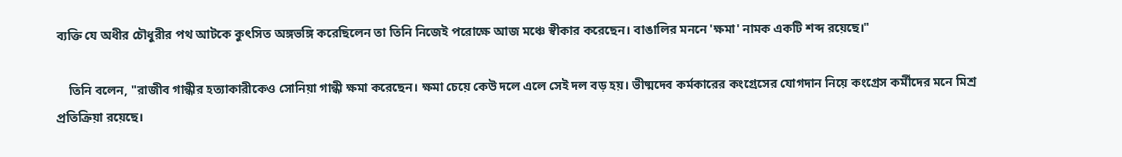ব্যক্তি যে অধীর চৌধুরীর পথ আটকে কুৎসিত অঙ্গভঙ্গি করেছিলেন তা তিনি নিজেই পরোক্ষে আজ মঞ্চে স্বীকার করেছেন। বাঙালির মননে 'ক্ষমা' নামক একটি শব্দ রয়েছে।"

    তিনি বলেন, "রাজীব গান্ধীর হত্যাকারীকেও সোনিয়া গান্ধী ক্ষমা করেছেন। ক্ষমা চেয়ে কেউ দলে এলে সেই দল বড় হয়। ভীষ্মদেব কর্মকারের কংগ্রেসের যোগদান নিয়ে কংগ্রেস কর্মীদের মনে মিশ্র প্রতিক্রিয়া রয়েছে।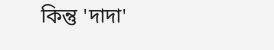কিন্তু 'দাদা'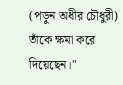(পড়ুন অধীর চৌধুরী) তাঁকে ক্ষমা করে দিয়েছেন।"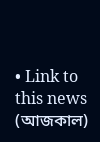• Link to this news (আজকাল)